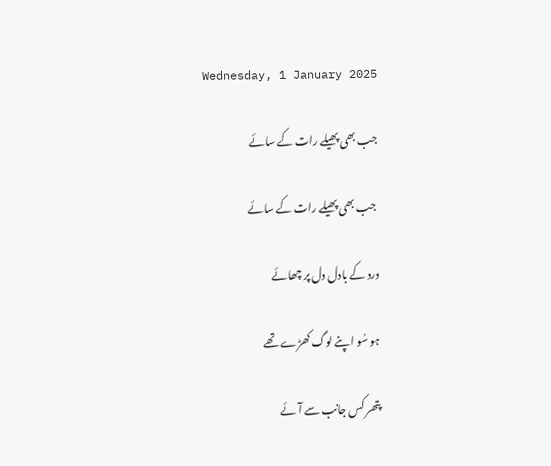Wednesday, 1 January 2025

جب بھی پھیلے رات کے سائے

 جب بھی پھیلے رات کے سائے

درد کے بادل دل پر چھائے

ہو سُو اپنے لوگ کھڑے تھے

پتھر کس جانب سے آئے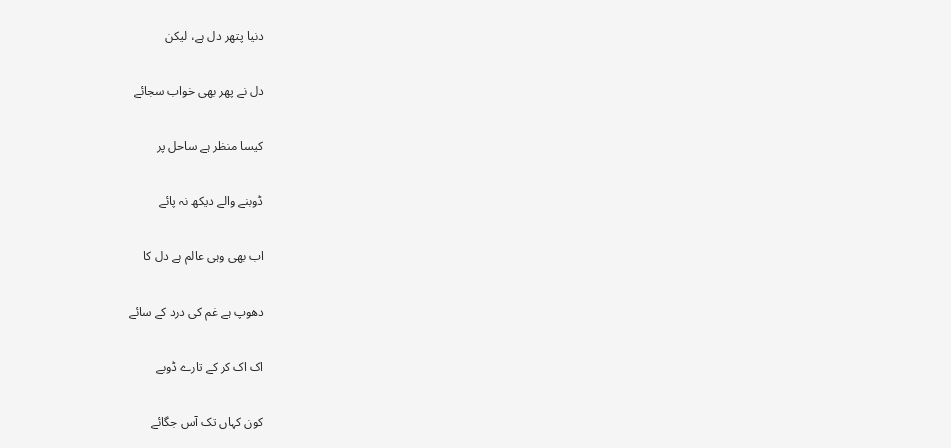دنیا پتھر دل ہے، لیکن

دل نے پھر بھی خواب سجائے

کیسا منظر ہے ساحل پر

ڈوبنے والے دیکھ نہ پائے

اب بھی وہی عالم ہے دل کا

دھوپ ہے غم کی درد کے سائے

اک اک کر کے تارے ڈوبے

کون کہاں تک آس جگائے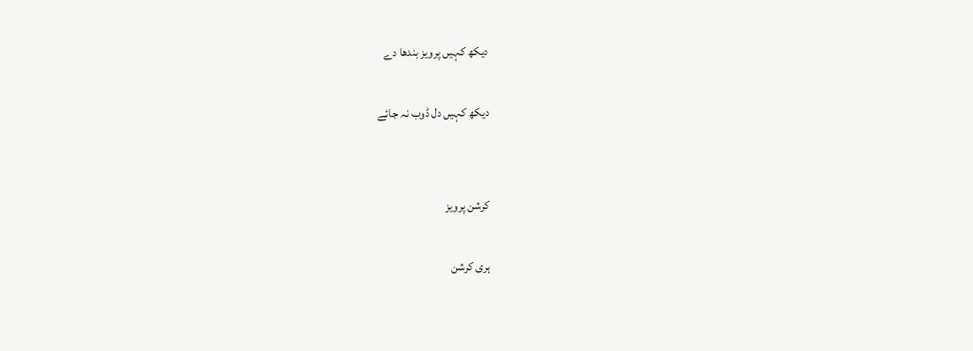دیکھ کہیں پرویز بندھا دے

دیکھ کہیں دل ڈوب نہ جائے


کرشن پرویز

ہری کرشن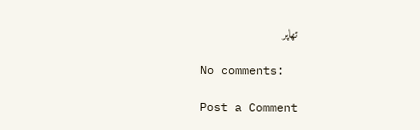تھاپر

No comments:

Post a Comment